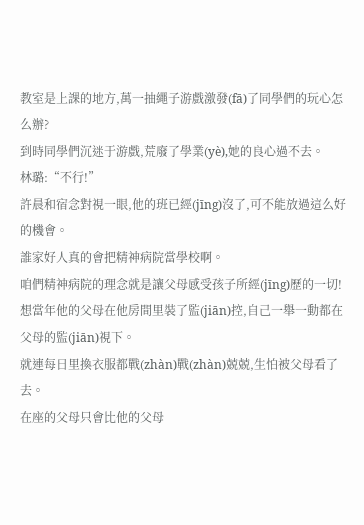教室是上課的地方,萬一抽繩子游戲激發(fā)了同學們的玩心怎么辦?
到時同學們沉迷于游戲,荒廢了學業(yè),她的良心過不去。
林璐:“不行!”
許晨和宿念對視一眼,他的班已經(jīng)沒了,可不能放過這么好的機會。
誰家好人真的會把精神病院當學校啊。
咱們精神病院的理念就是讓父母感受孩子所經(jīng)歷的一切!
想當年他的父母在他房間里裝了監(jiān)控,自己一舉一動都在父母的監(jiān)視下。
就連每日里換衣服都戰(zhàn)戰(zhàn)兢兢,生怕被父母看了去。
在座的父母只會比他的父母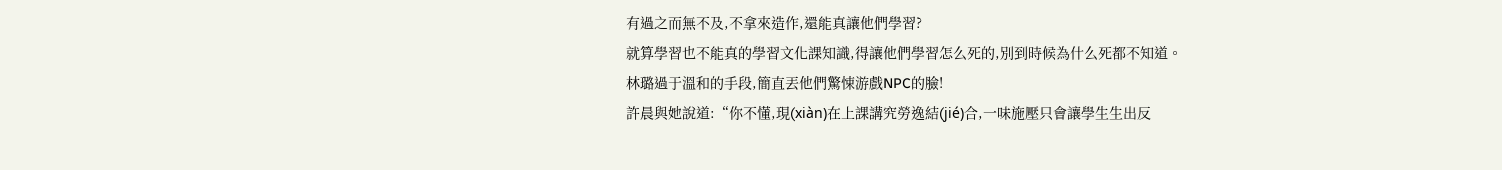有過之而無不及,不拿來造作,還能真讓他們學習?
就算學習也不能真的學習文化課知識,得讓他們學習怎么死的,別到時候為什么死都不知道。
林璐過于溫和的手段,簡直丟他們驚悚游戲NPC的臉!
許晨與她說道:“你不懂,現(xiàn)在上課講究勞逸結(jié)合,一味施壓只會讓學生生出反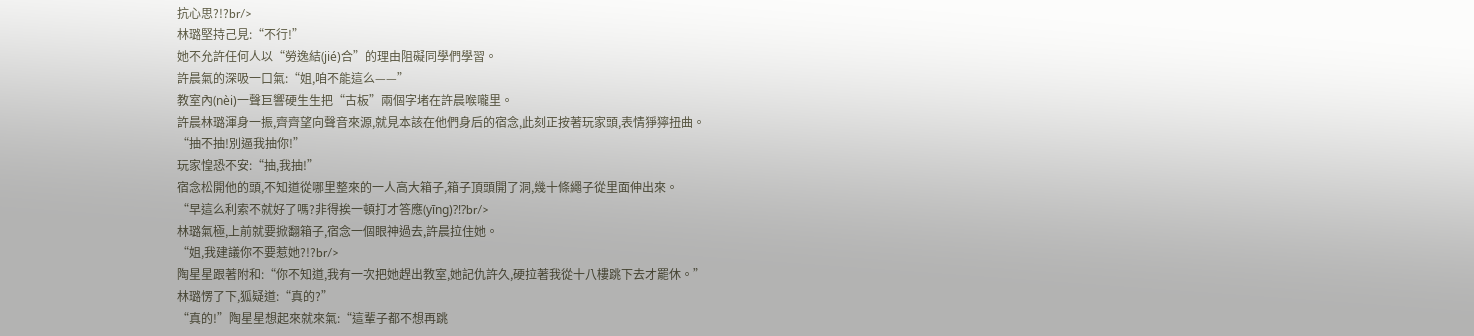抗心思?!?br/>
林璐堅持己見:“不行!”
她不允許任何人以“勞逸結(jié)合”的理由阻礙同學們學習。
許晨氣的深吸一口氣:“姐,咱不能這么——”
教室內(nèi)一聲巨響硬生生把“古板”兩個字堵在許晨喉嚨里。
許晨林璐渾身一振,齊齊望向聲音來源,就見本該在他們身后的宿念,此刻正按著玩家頭,表情猙獰扭曲。
“抽不抽!別逼我抽你!”
玩家惶恐不安:“抽,我抽!”
宿念松開他的頭,不知道從哪里整來的一人高大箱子,箱子頂頭開了洞,幾十條繩子從里面伸出來。
“早這么利索不就好了嗎?非得挨一頓打才答應(yīng)?!?br/>
林璐氣極,上前就要掀翻箱子,宿念一個眼神過去,許晨拉住她。
“姐,我建議你不要惹她?!?br/>
陶星星跟著附和:“你不知道,我有一次把她趕出教室,她記仇許久,硬拉著我從十八樓跳下去才罷休。”
林璐愣了下,狐疑道:“真的?”
“真的!”陶星星想起來就來氣:“這輩子都不想再跳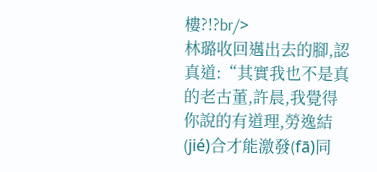樓?!?br/>
林璐收回邁出去的腳,認真道:“其實我也不是真的老古董,許晨,我覺得你說的有道理,勞逸結(jié)合才能激發(fā)同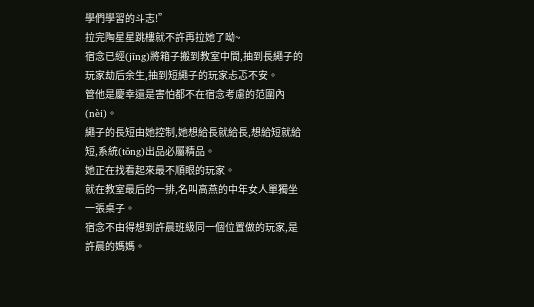學們學習的斗志!”
拉完陶星星跳樓就不許再拉她了呦~
宿念已經(jīng)將箱子搬到教室中間,抽到長繩子的玩家劫后余生,抽到短繩子的玩家忐忑不安。
管他是慶幸還是害怕都不在宿念考慮的范圍內(nèi)。
繩子的長短由她控制,她想給長就給長,想給短就給短,系統(tǒng)出品必屬精品。
她正在找看起來最不順眼的玩家。
就在教室最后的一排,名叫高燕的中年女人單獨坐一張桌子。
宿念不由得想到許晨班級同一個位置做的玩家,是許晨的媽媽。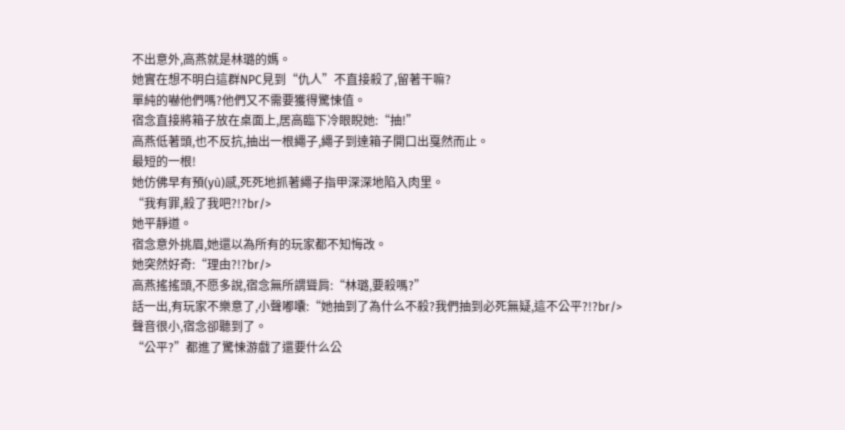不出意外,高燕就是林璐的媽。
她實在想不明白這群NPC見到“仇人”不直接殺了,留著干嘛?
單純的嚇他們嗎?他們又不需要獲得驚悚值。
宿念直接將箱子放在桌面上,居高臨下冷眼睨她:“抽!”
高燕低著頭,也不反抗,抽出一根繩子,繩子到達箱子開口出戛然而止。
最短的一根!
她仿佛早有預(yù)感,死死地抓著繩子指甲深深地陷入肉里。
“我有罪,殺了我吧?!?br/>
她平靜道。
宿念意外挑眉,她還以為所有的玩家都不知悔改。
她突然好奇:“理由?!?br/>
高燕搖搖頭,不愿多說,宿念無所謂聳肩:“林璐,要殺嗎?”
話一出,有玩家不樂意了,小聲嘟囔:“她抽到了為什么不殺?我們抽到必死無疑,這不公平?!?br/>
聲音很小,宿念卻聽到了。
“公平?”都進了驚悚游戲了還要什么公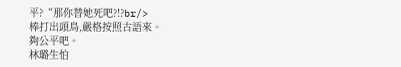平?“那你替她死吧?!?br/>
棒打出頭鳥,嚴格按照古語來。
夠公平吧。
林璐生怕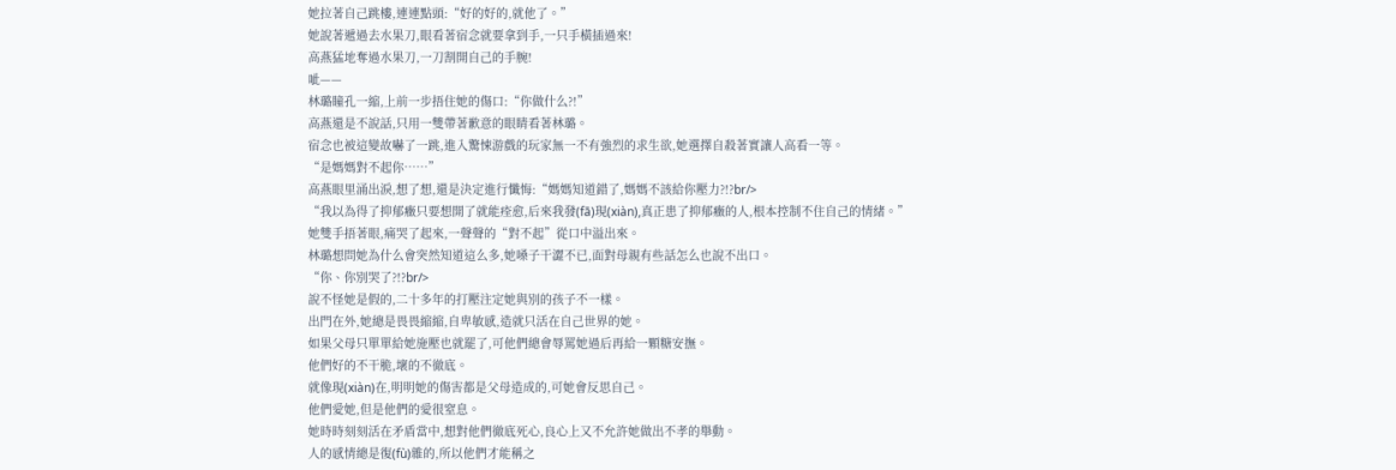她拉著自己跳樓,連連點頭:“好的好的,就他了。”
她說著遞過去水果刀,眼看著宿念就要拿到手,一只手橫插過來!
高燕猛地奪過水果刀,一刀割開自己的手腕!
呲——
林璐瞳孔一縮,上前一步捂住她的傷口:“你做什么?!”
高燕還是不說話,只用一雙帶著歉意的眼睛看著林璐。
宿念也被這變故嚇了一跳,進入驚悚游戲的玩家無一不有強烈的求生欲,她選擇自殺著實讓人高看一等。
“是媽媽對不起你……”
高燕眼里涌出淚,想了想,還是決定進行懺悔:“媽媽知道錯了,媽媽不該給你壓力?!?br/>
“我以為得了抑郁癥只要想開了就能痊愈,后來我發(fā)現(xiàn),真正患了抑郁癥的人,根本控制不住自己的情緒。”
她雙手捂著眼,痛哭了起來,一聲聲的“對不起”從口中溢出來。
林璐想問她為什么會突然知道這么多,她嗓子干澀不已,面對母親有些話怎么也說不出口。
“你、你別哭了?!?br/>
說不怪她是假的,二十多年的打壓注定她與別的孩子不一樣。
出門在外,她總是畏畏縮縮,自卑敏感,造就只活在自己世界的她。
如果父母只單單給她施壓也就罷了,可他們總會辱罵她過后再給一顆糖安撫。
他們好的不干脆,壞的不徹底。
就像現(xiàn)在,明明她的傷害都是父母造成的,可她會反思自己。
他們愛她,但是他們的愛很窒息。
她時時刻刻活在矛盾當中,想對他們徹底死心,良心上又不允許她做出不孝的舉動。
人的感情總是復(fù)雜的,所以他們才能稱之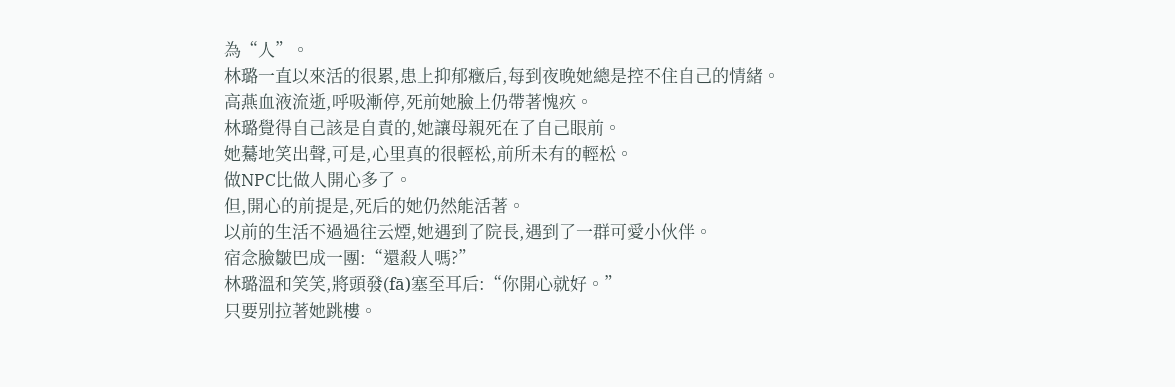為“人”。
林璐一直以來活的很累,患上抑郁癥后,每到夜晚她總是控不住自己的情緒。
高燕血液流逝,呼吸漸停,死前她臉上仍帶著愧疚。
林璐覺得自己該是自責的,她讓母親死在了自己眼前。
她驀地笑出聲,可是,心里真的很輕松,前所未有的輕松。
做NPC比做人開心多了。
但,開心的前提是,死后的她仍然能活著。
以前的生活不過過往云煙,她遇到了院長,遇到了一群可愛小伙伴。
宿念臉皺巴成一團:“還殺人嗎?”
林璐溫和笑笑,將頭發(fā)塞至耳后:“你開心就好。”
只要別拉著她跳樓。